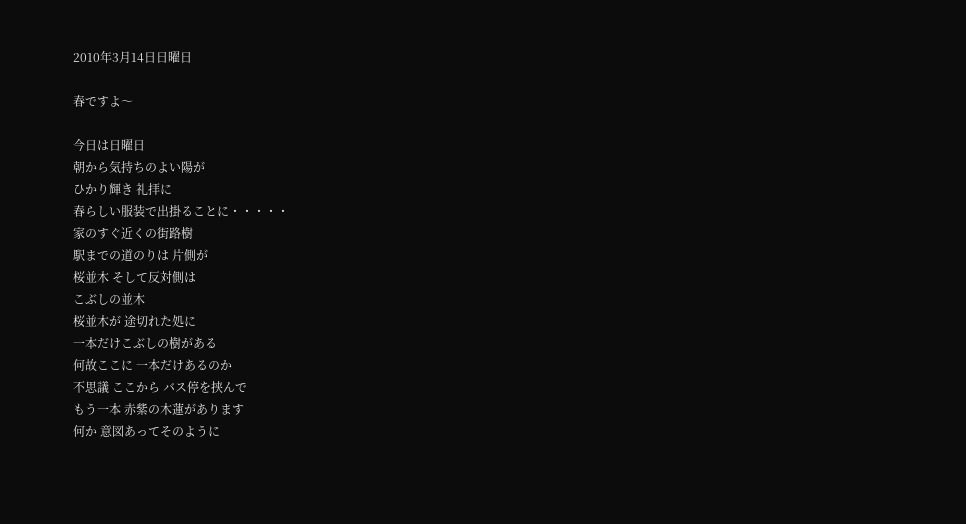2010年3月14日日曜日

春ですよ〜

今日は日曜日
朝から気持ちのよい陽が
ひかり輝き 礼拝に
春らしい服装で出掛ることに・・・・・
家のすぐ近くの街路樹
駅までの道のりは 片側が
桜並木 そして反対側は
こぶしの並木
桜並木が 途切れた処に
一本だけこぶしの樹がある
何故ここに 一本だけあるのか
不思議 ここから バス停を挟んで
もう一本 赤紫の木蓮があります
何か 意図あってそのように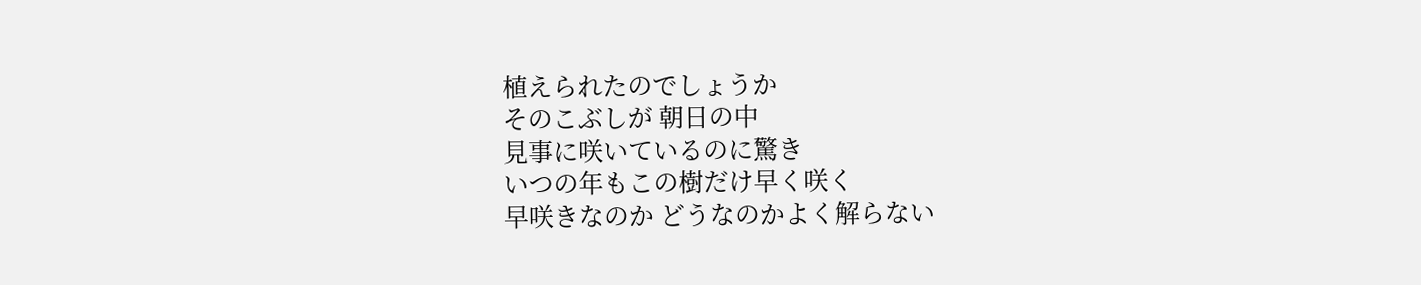植えられたのでしょうか
そのこぶしが 朝日の中
見事に咲いているのに驚き
いつの年もこの樹だけ早く咲く
早咲きなのか どうなのかよく解らない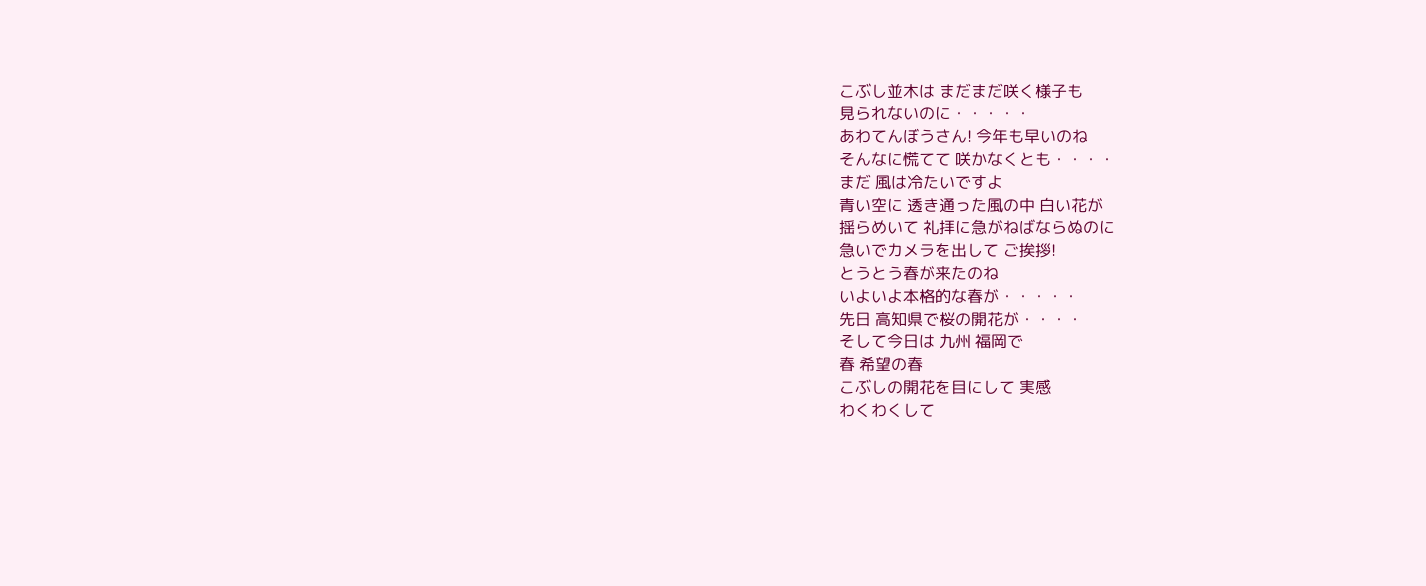こぶし並木は まだまだ咲く様子も
見られないのに・・・・・
あわてんぼうさん! 今年も早いのね
そんなに慌てて 咲かなくとも・・・・
まだ 風は冷たいですよ
青い空に 透き通った風の中 白い花が
揺らめいて 礼拝に急がねばならぬのに
急いでカメラを出して ご挨拶!
とうとう春が来たのね
いよいよ本格的な春が・・・・・
先日 高知県で桜の開花が・・・・
そして今日は 九州 福岡で
春 希望の春
こぶしの開花を目にして 実感
わくわくして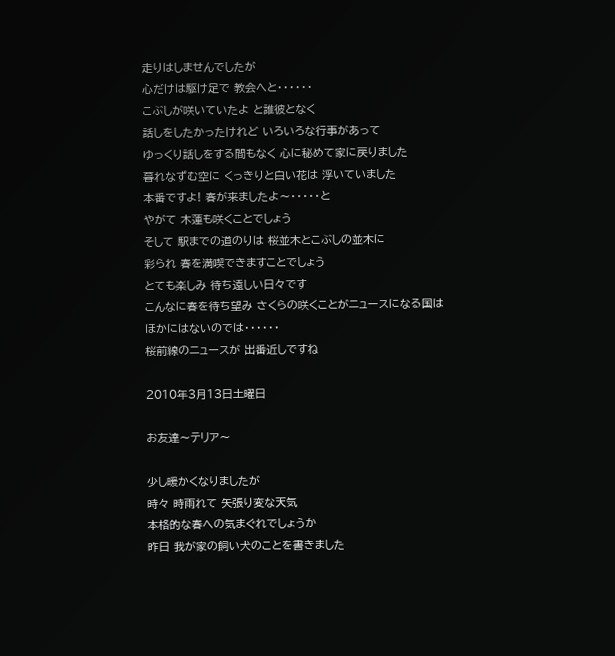走りはしませんでしたが
心だけは駆け足で 教会へと・・・・・・
こぶしが咲いていたよ と誰彼となく
話しをしたかったけれど いろいろな行事があって
ゆっくり話しをする間もなく 心に秘めて家に戻りました
暮れなずむ空に くっきりと白い花は 浮いていました
本番ですよ! 春が来ましたよ〜・・・・・と
やがて 木蓮も咲くことでしょう
そして 駅までの道のりは 桜並木とこぶしの並木に
彩られ 春を満喫できますことでしょう
とても楽しみ 待ち遠しい日々です
こんなに春を待ち望み さくらの咲くことがニュースになる国は
ほかにはないのでは・・・・・・
桜前線のニュースが 出番近しですね

2010年3月13日土曜日

お友達〜テリア〜

少し暖かくなりましたが
時々 時雨れて 矢張り変な天気
本格的な春への気まぐれでしょうか
昨日 我が家の飼い犬のことを書きました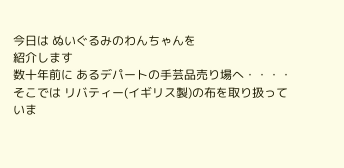今日は ぬいぐるみのわんちゃんを
紹介します
数十年前に あるデパートの手芸品売り場へ・・・・
そこでは リバティー(イギリス製)の布を取り扱って
いま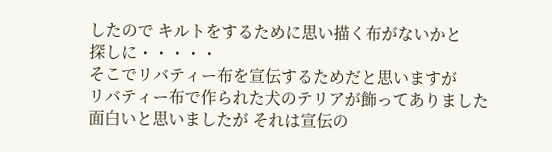したので キルトをするために思い描く布がないかと
探しに・・・・・
そこでリバティー布を宣伝するためだと思いますが
リバティー布で作られた犬のテリアが飾ってありました
面白いと思いましたが それは宣伝の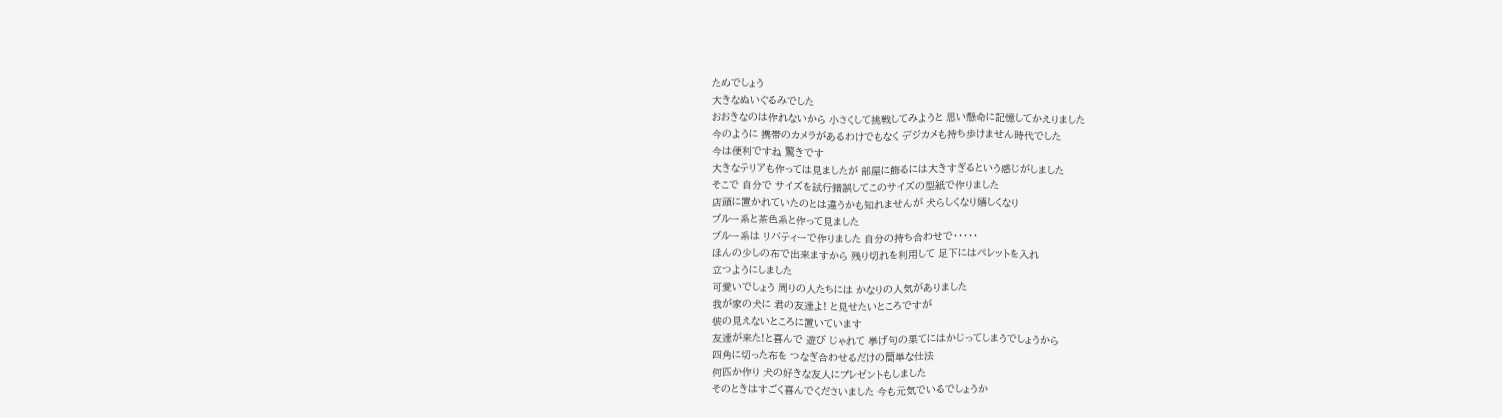ためでしょう
大きなぬいぐるみでした
おおきなのは作れないから 小さくして挑戦してみようと 思い懸命に記憶してかえりました
今のように 携帯のカメラがあるわけでもなく デジカメも持ち歩けません時代でした
今は便利ですね 驚きです
大きなテリアも作っては見ましたが 部屋に飾るには大きすぎるという感じがしました
そこで 自分で サイズを試行錯誤してこのサイズの型紙で作りました
店頭に置かれていたのとは違うかも知れませんが 犬らしくなり嬉しくなり
ブルー系と茶色系と作って見ました
ブルー系は リバティーで作りました 自分の持ち合わせで・・・・・
ほんの少しの布で出来ますから 残り切れを利用して 足下にはペレットを入れ
立つようにしました
可愛いでしょう 周りの人たちには かなりの人気がありました
我が家の犬に 君の友達よ! と見せたいところですが
彼の見えないところに置いています
友達が来た!と喜んで 遊び じゃれて 挙げ句の果てにはかじってしまうでしょうから
四角に切った布を つなぎ合わせるだけの簡単な仕法
何匹か作り 犬の好きな友人にプレゼントもしました
そのときはすごく喜んでくださいました 今も元気でいるでしょうか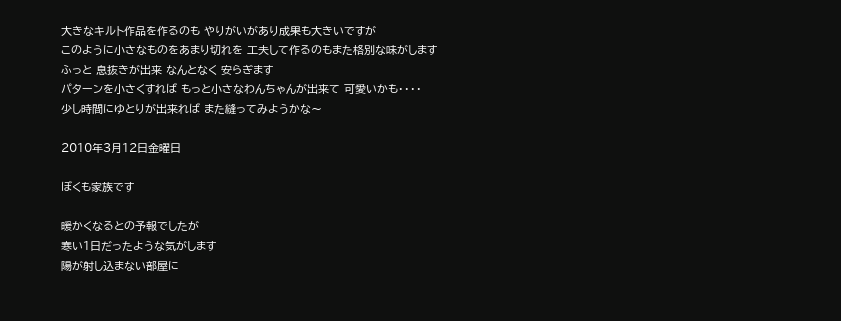大きなキルト作品を作るのも やりがいがあり成果も大きいですが
このように小さなものをあまり切れを 工夫して作るのもまた格別な味がします
ふっと 息抜きが出来 なんとなく 安らぎます
パターンを小さくすれば もっと小さなわんちゃんが出来て 可愛いかも・・・・
少し時間にゆとりが出来れば また縫ってみようかな〜

2010年3月12日金曜日

ぼくも家族です

暖かくなるとの予報でしたが
寒い1日だったような気がします
陽が射し込まない部屋に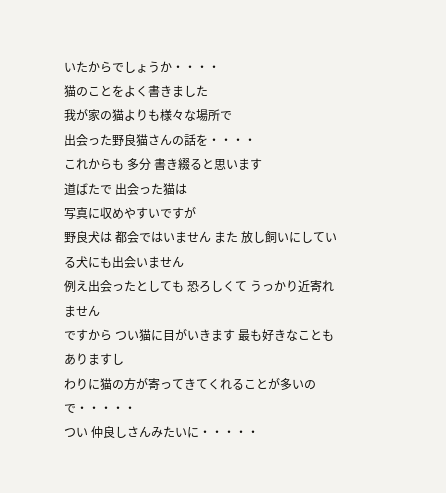いたからでしょうか・・・・
猫のことをよく書きました
我が家の猫よりも様々な場所で
出会った野良猫さんの話を・・・・
これからも 多分 書き綴ると思います
道ばたで 出会った猫は
写真に収めやすいですが
野良犬は 都会ではいません また 放し飼いにしている犬にも出会いません
例え出会ったとしても 恐ろしくて うっかり近寄れません
ですから つい猫に目がいきます 最も好きなこともありますし
わりに猫の方が寄ってきてくれることが多いので・・・・・
つい 仲良しさんみたいに・・・・・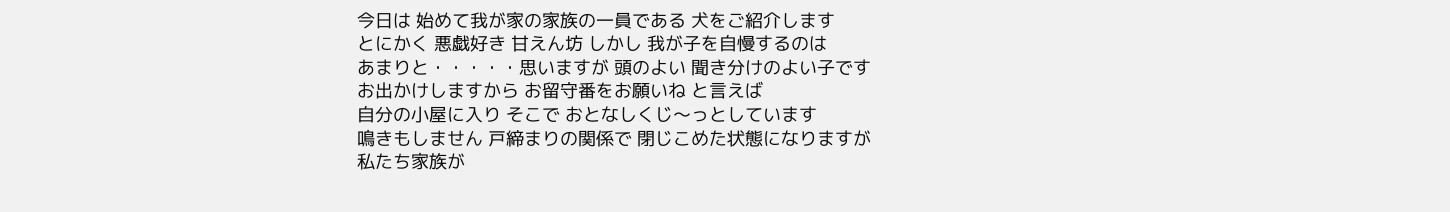今日は 始めて我が家の家族の一員である 犬をご紹介します
とにかく 悪戯好き 甘えん坊 しかし 我が子を自慢するのは
あまりと・・・・・思いますが 頭のよい 聞き分けのよい子です
お出かけしますから お留守番をお願いね と言えば
自分の小屋に入り そこで おとなしくじ〜っとしています
鳴きもしません 戸締まりの関係で 閉じこめた状態になりますが
私たち家族が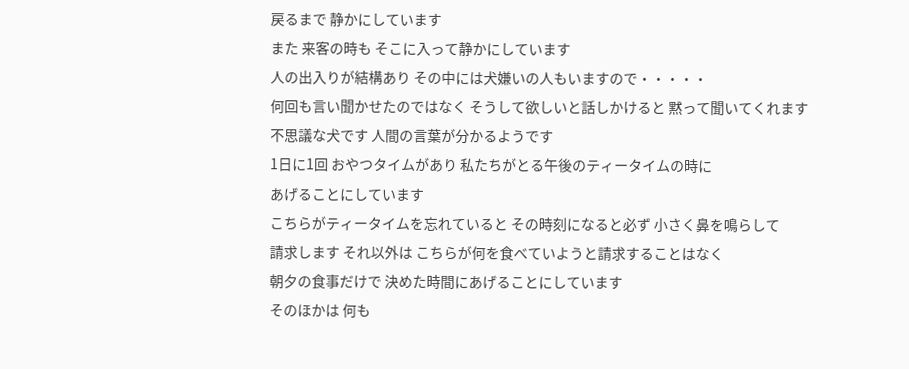戻るまで 静かにしています
また 来客の時も そこに入って静かにしています
人の出入りが結構あり その中には犬嫌いの人もいますので・・・・・
何回も言い聞かせたのではなく そうして欲しいと話しかけると 黙って聞いてくれます
不思議な犬です 人間の言葉が分かるようです
1日に1回 おやつタイムがあり 私たちがとる午後のティータイムの時に
あげることにしています
こちらがティータイムを忘れていると その時刻になると必ず 小さく鼻を鳴らして
請求します それ以外は こちらが何を食べていようと請求することはなく
朝夕の食事だけで 決めた時間にあげることにしています
そのほかは 何も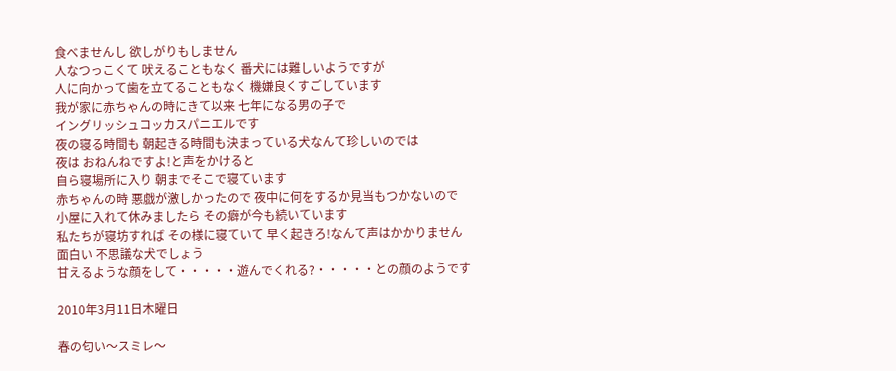食べませんし 欲しがりもしません
人なつっこくて 吠えることもなく 番犬には難しいようですが
人に向かって歯を立てることもなく 機嫌良くすごしています
我が家に赤ちゃんの時にきて以来 七年になる男の子で
イングリッシュコッカスパニエルです
夜の寝る時間も 朝起きる時間も決まっている犬なんて珍しいのでは
夜は おねんねですよ!と声をかけると
自ら寝場所に入り 朝までそこで寝ています
赤ちゃんの時 悪戯が激しかったので 夜中に何をするか見当もつかないので
小屋に入れて休みましたら その癖が今も続いています
私たちが寝坊すれば その様に寝ていて 早く起きろ!なんて声はかかりません
面白い 不思議な犬でしょう
甘えるような顔をして・・・・・遊んでくれる?・・・・・との顔のようです

2010年3月11日木曜日

春の匂い〜スミレ〜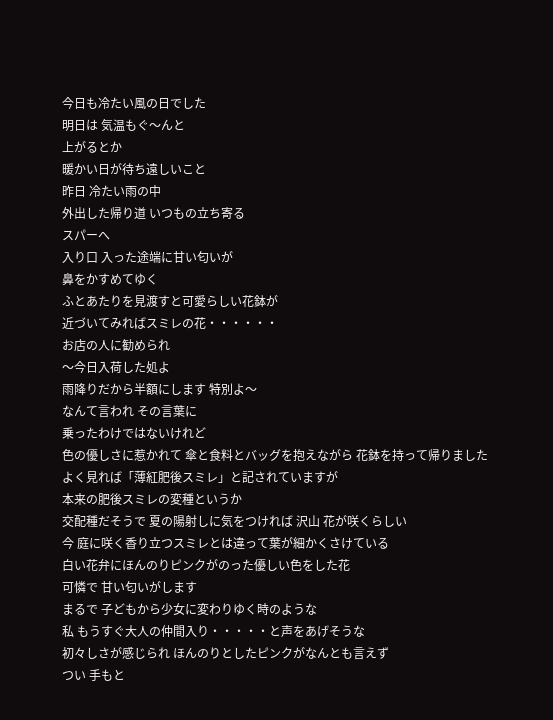今日も冷たい風の日でした
明日は 気温もぐ〜んと
上がるとか
暖かい日が待ち遠しいこと
昨日 冷たい雨の中
外出した帰り道 いつもの立ち寄る
スパーへ
入り口 入った途端に甘い匂いが
鼻をかすめてゆく
ふとあたりを見渡すと可愛らしい花鉢が
近づいてみればスミレの花・・・・・・
お店の人に勧められ
〜今日入荷した処よ
雨降りだから半額にします 特別よ〜
なんて言われ その言葉に
乗ったわけではないけれど
色の優しさに惹かれて 傘と食料とバッグを抱えながら 花鉢を持って帰りました
よく見れば「薄紅肥後スミレ」と記されていますが
本来の肥後スミレの変種というか
交配種だそうで 夏の陽射しに気をつければ 沢山 花が咲くらしい
今 庭に咲く香り立つスミレとは違って葉が細かくさけている
白い花弁にほんのりピンクがのった優しい色をした花
可憐で 甘い匂いがします
まるで 子どもから少女に変わりゆく時のような
私 もうすぐ大人の仲間入り・・・・・と声をあげそうな
初々しさが感じられ ほんのりとしたピンクがなんとも言えず
つい 手もと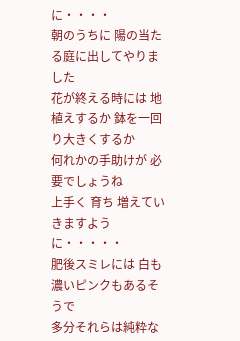に・・・・
朝のうちに 陽の当たる庭に出してやりました
花が終える時には 地植えするか 鉢を一回り大きくするか
何れかの手助けが 必要でしょうね
上手く 育ち 増えていきますように・・・・・
肥後スミレには 白も濃いピンクもあるそうで
多分それらは純粋な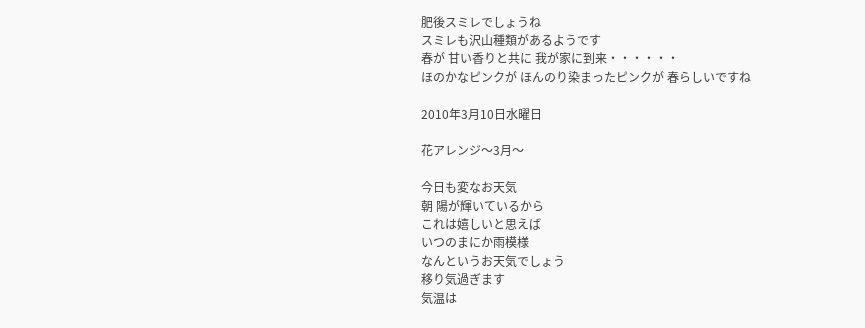肥後スミレでしょうね
スミレも沢山種類があるようです
春が 甘い香りと共に 我が家に到来・・・・・・
ほのかなピンクが ほんのり染まったピンクが 春らしいですね

2010年3月10日水曜日

花アレンジ〜3月〜

今日も変なお天気
朝 陽が輝いているから
これは嬉しいと思えば
いつのまにか雨模様
なんというお天気でしょう
移り気過ぎます
気温は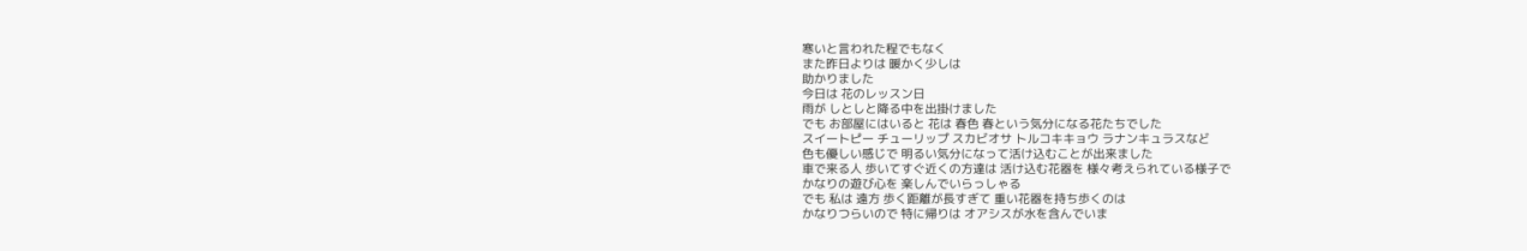寒いと言われた程でもなく
また昨日よりは 暖かく少しは
助かりました
今日は 花のレッスン日
雨が しとしと降る中を出掛けました
でも お部屋にはいると 花は 春色 春という気分になる花たちでした
スイートピー チューリップ スカビオサ トルコキキョウ ラナンキュラスなど
色も優しい感じで 明るい気分になって活け込むことが出来ました
車で来る人 歩いてすぐ近くの方達は 活け込む花器を 様々考えられている様子で
かなりの遊び心を 楽しんでいらっしゃる
でも 私は 遠方 歩く距離が長すぎて 重い花器を持ち歩くのは
かなりつらいので 特に帰りは オアシスが水を含んでいま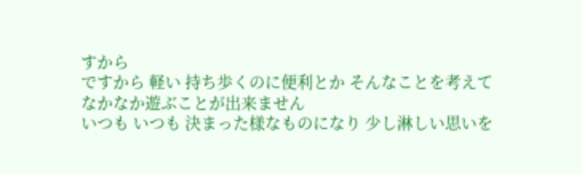すから
ですから 軽い 持ち歩くのに便利とか そんなことを考えて
なかなか遊ぶことが出来ません
いつも いつも 決まった様なものになり 少し淋しい思いを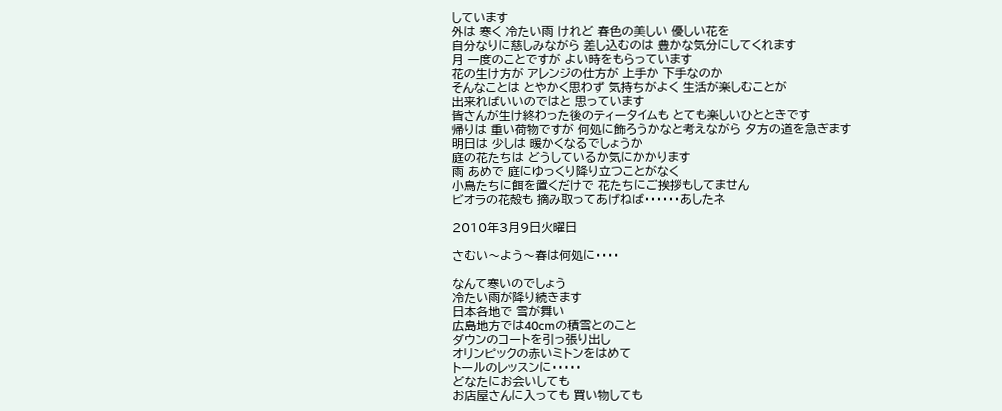しています
外は 寒く 冷たい雨 けれど 春色の美しい 優しい花を
自分なりに慈しみながら 差し込むのは 豊かな気分にしてくれます
月 一度のことですが よい時をもらっています
花の生け方が アレンジの仕方が 上手か 下手なのか
そんなことは とやかく思わず 気持ちがよく 生活が楽しむことが
出来ればいいのではと 思っています
皆さんが生け終わった後のティータイムも とても楽しいひとときです
帰りは 重い荷物ですが 何処に飾ろうかなと考えながら 夕方の道を急ぎます
明日は 少しは 暖かくなるでしょうか
庭の花たちは どうしているか気にかかります
雨 あめで 庭にゆっくり降り立つことがなく
小鳥たちに餌を置くだけで 花たちにご挨拶もしてません
ビオラの花殻も 摘み取ってあげねば・・・・・・あしたネ

2010年3月9日火曜日

さむい〜よう〜春は何処に・・・・

なんて寒いのでしょう
冷たい雨が降り続きます
日本各地で 雪が舞い
広島地方では40cmの積雪とのこと
ダウンのコートを引っ張り出し
オリンピックの赤いミトンをはめて
トールのレッスンに・・・・・
どなたにお会いしても
お店屋さんに入っても 買い物しても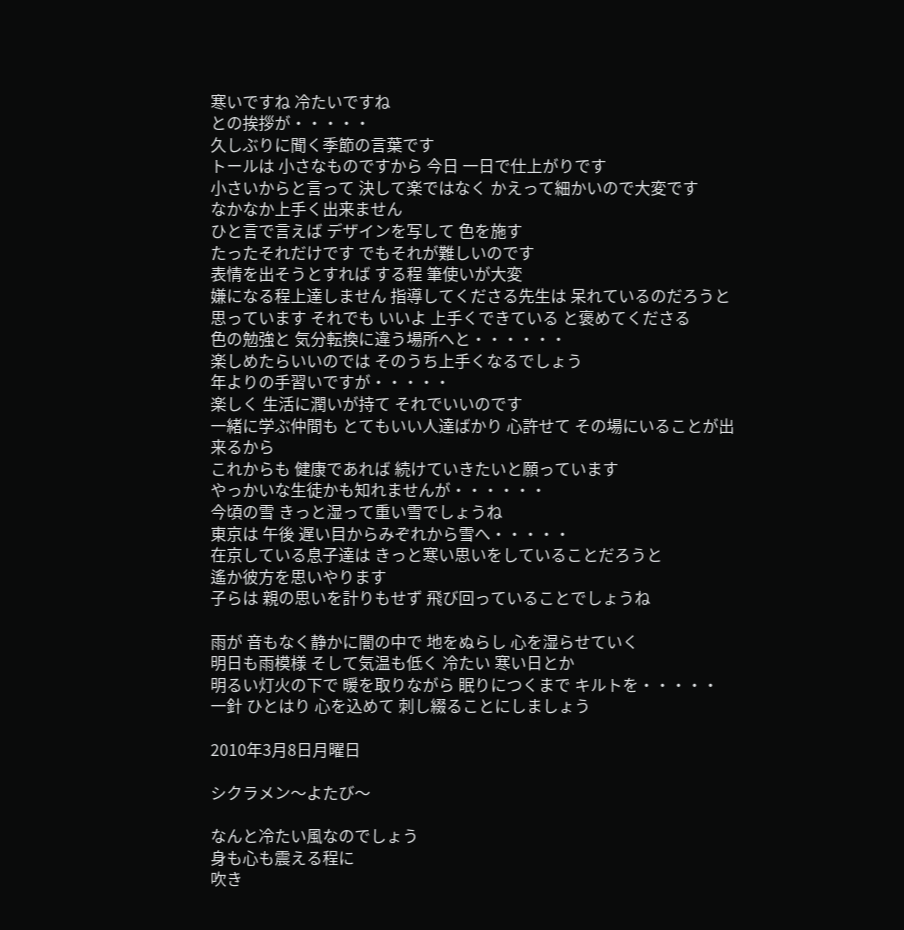寒いですね 冷たいですね
との挨拶が・・・・・
久しぶりに聞く季節の言葉です
トールは 小さなものですから 今日 一日で仕上がりです
小さいからと言って 決して楽ではなく かえって細かいので大変です
なかなか上手く出来ません
ひと言で言えば デザインを写して 色を施す
たったそれだけです でもそれが難しいのです
表情を出そうとすれば する程 筆使いが大変
嫌になる程上達しません 指導してくださる先生は 呆れているのだろうと
思っています それでも いいよ 上手くできている と褒めてくださる
色の勉強と 気分転換に違う場所へと・・・・・・
楽しめたらいいのでは そのうち上手くなるでしょう
年よりの手習いですが・・・・・
楽しく 生活に潤いが持て それでいいのです
一緒に学ぶ仲間も とてもいい人達ばかり 心許せて その場にいることが出来るから
これからも 健康であれば 続けていきたいと願っています
やっかいな生徒かも知れませんが・・・・・・
今頃の雪 きっと湿って重い雪でしょうね
東京は 午後 遅い目からみぞれから雪へ・・・・・
在京している息子達は きっと寒い思いをしていることだろうと
遙か彼方を思いやります
子らは 親の思いを計りもせず 飛び回っていることでしょうね

雨が 音もなく静かに闇の中で 地をぬらし 心を湿らせていく
明日も雨模様 そして気温も低く 冷たい 寒い日とか
明るい灯火の下で 暖を取りながら 眠りにつくまで キルトを・・・・・
一針 ひとはり 心を込めて 刺し綴ることにしましょう

2010年3月8日月曜日

シクラメン〜よたび〜

なんと冷たい風なのでしょう
身も心も震える程に
吹き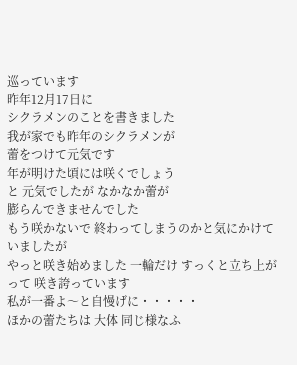巡っています
昨年12月17日に
シクラメンのことを書きました
我が家でも昨年のシクラメンが
蕾をつけて元気です
年が明けた頃には咲くでしょう
と 元気でしたが なかなか蕾が
膨らんできませんでした
もう咲かないで 終わってしまうのかと気にかけていましたが
やっと咲き始めました 一輪だけ すっくと立ち上がって 咲き誇っています
私が一番よ〜と自慢げに・・・・・
ほかの蕾たちは 大体 同じ様なふ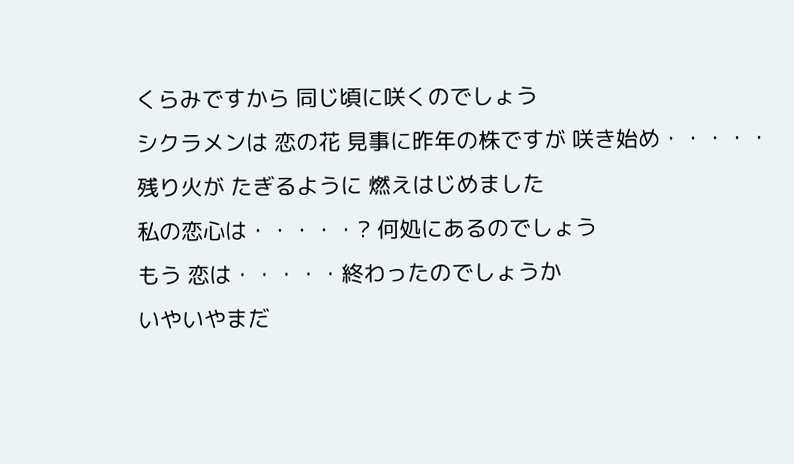くらみですから 同じ頃に咲くのでしょう
シクラメンは 恋の花 見事に昨年の株ですが 咲き始め・・・・・
残り火が たぎるように 燃えはじめました
私の恋心は・・・・・? 何処にあるのでしょう
もう 恋は・・・・・終わったのでしょうか
いやいやまだ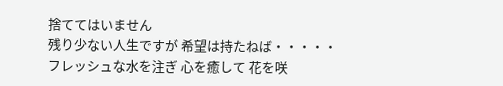捨ててはいません
残り少ない人生ですが 希望は持たねば・・・・・
フレッシュな水を注ぎ 心を癒して 花を咲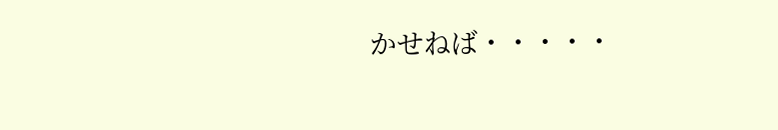かせねば・・・・・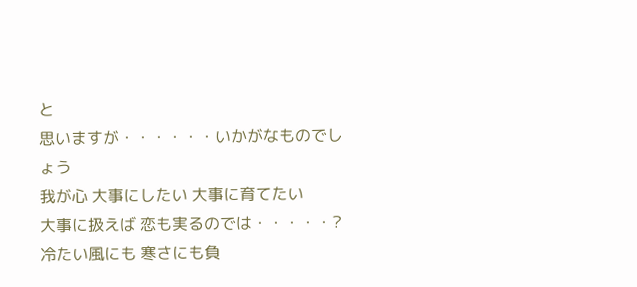と
思いますが・・・・・・いかがなものでしょう
我が心 大事にしたい 大事に育てたい
大事に扱えば 恋も実るのでは・・・・・?
冷たい風にも 寒さにも負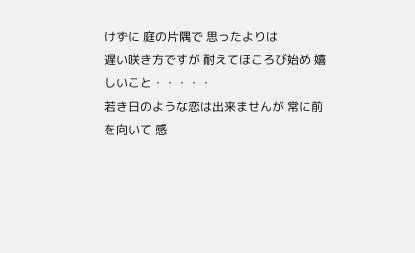けずに 庭の片隅で 思ったよりは
遅い咲き方ですが 耐えてほころび始め 嬉しいこと・・・・・
若き日のような恋は出来ませんが 常に前を向いて 感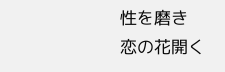性を磨き
恋の花開く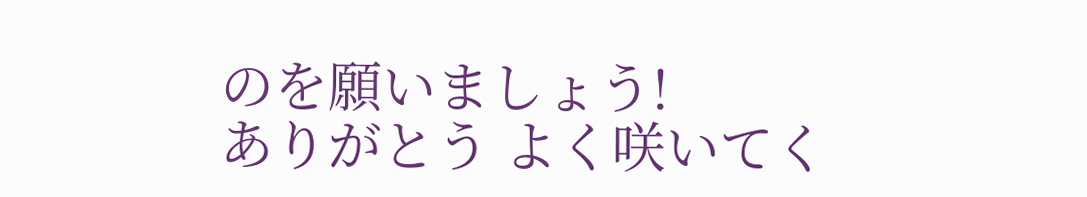のを願いましょう!
ありがとう よく咲いてく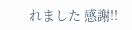れました 感謝!!